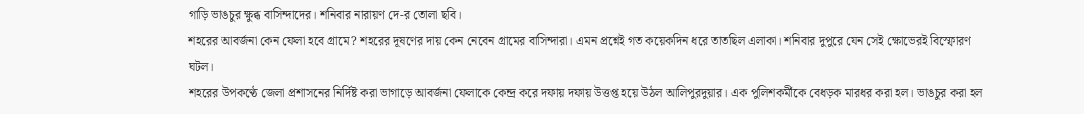গাড়ি ভাঙচুর ক্ষুব্ধ বাসিন্দাদের। শনিবার নারায়ণ দে-র তোলা ছবি।
শহরের আবর্জনা কেন ফেলা হবে গ্রামে? শহরের দূষণের দায় কেন নেবেন গ্রামের বাসিন্দারা। এমন প্রশ্নেই গত কয়েকদিন ধরে তাতছিল এলাকা। শনিবার দুপুরে যেন সেই ক্ষোভেরই বিস্ফোরণ ঘটল।
শহরের উপকণ্ঠে জেলা প্রশাসনের নির্দিষ্ট করা ভাগাড়ে আবর্জনা ফেলাকে কেন্দ্র করে দফায় দফায় উত্তপ্ত হয়ে উঠল আলিপুরদুয়ার। এক পুলিশকর্মীকে বেধড়ক মারধর করা হল। ভাঙচুর করা হল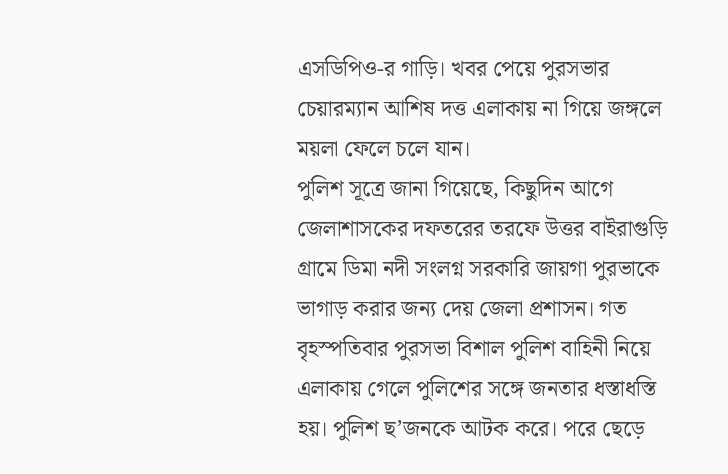এসডিপিও-র গাড়ি। খবর পেয়ে পুরসভার চেয়ারম্যান আশিষ দত্ত এলাকায় না গিয়ে জঙ্গলে ময়লা ফেলে চলে যান।
পুলিশ সূত্রে জানা গিয়েছে, কিছুদিন আগে জেলাশাসকের দফতরের তরফে উত্তর বাইরাগুড়ি গ্রামে ডিমা নদী সংলগ্ন সরকারি জায়গা পুরভাকে ভাগাড় করার জন্য দেয় জেলা প্রশাসন। গত বৃহস্পতিবার পুরসভা বিশাল পুলিশ বাহিনী নিয়ে এলাকায় গেলে পুলিশের সঙ্গে জনতার ধস্তাধস্তি হয়। পুলিশ ছ’জনকে আটক করে। পরে ছেড়ে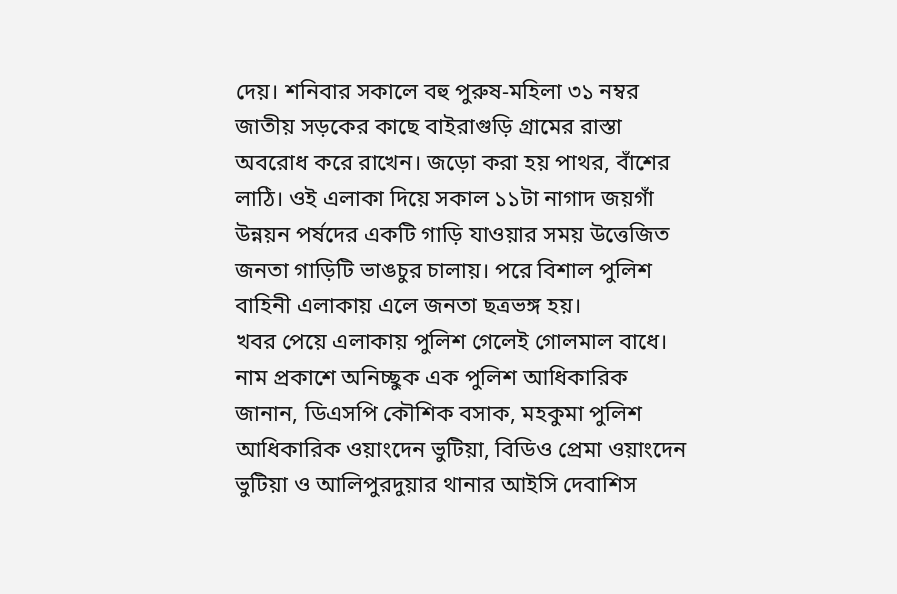দেয়। শনিবার সকালে বহু পুরুষ-মহিলা ৩১ নম্বর জাতীয় সড়কের কাছে বাইরাগুড়ি গ্রামের রাস্তা অবরোধ করে রাখেন। জড়ো করা হয় পাথর, বাঁশের লাঠি। ওই এলাকা দিয়ে সকাল ১১টা নাগাদ জয়গাঁ উন্নয়ন পর্ষদের একটি গাড়ি যাওয়ার সময় উত্তেজিত জনতা গাড়িটি ভাঙচুর চালায়। পরে বিশাল পুলিশ বাহিনী এলাকায় এলে জনতা ছত্রভঙ্গ হয়।
খবর পেয়ে এলাকায় পুলিশ গেলেই গোলমাল বাধে। নাম প্রকাশে অনিচ্ছুক এক পুলিশ আধিকারিক জানান, ডিএসপি কৌশিক বসাক, মহকুমা পুলিশ আধিকারিক ওয়াংদেন ভুটিয়া, বিডিও প্রেমা ওয়াংদেন ভুটিয়া ও আলিপুরদুয়ার থানার আইসি দেবাশিস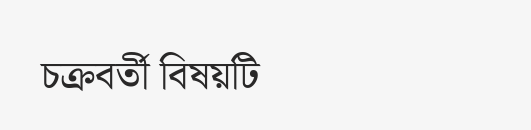চক্রবর্তী বিষয়টি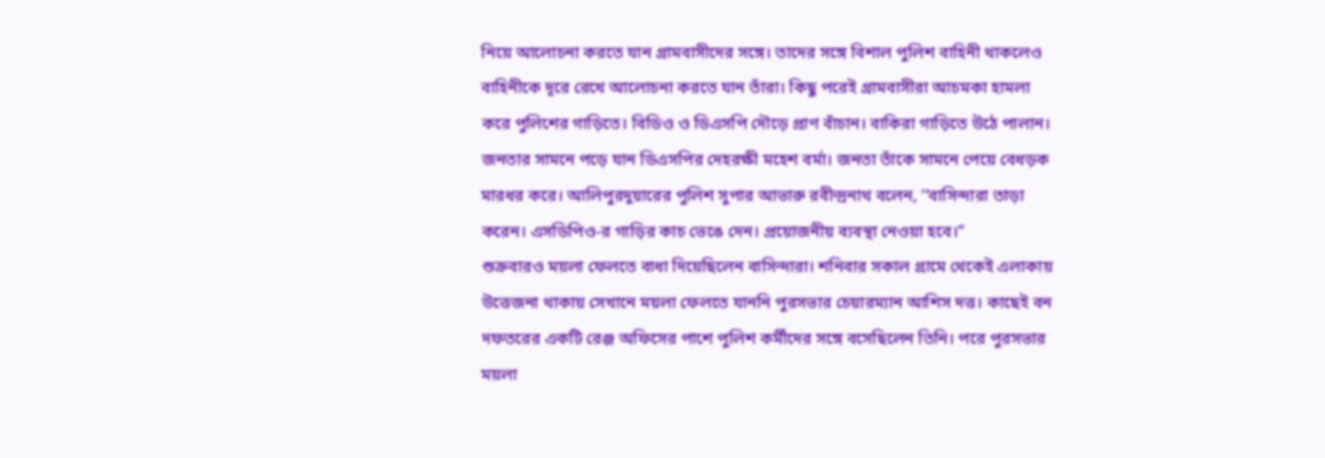নিয়ে আলোচনা করতে যান গ্রামবাসীদের সঙ্গে। তাদের সঙ্গে বিশাল পুলিশ বাহিনী থাকলেও বাহিনীকে দূরে রেখে আলোচনা করতে যান তাঁরা। কিছু পরেই গ্রামবাসীরা আচমকা হামলা করে পুলিশের গাড়িতে। বিডিও ও ডিএসপি দৌড়ে প্রাণ বাঁচান। বাকিরা গাড়িতে উঠে পালান। জনতার সামনে পড়ে যান ডিএসপির দেহরক্ষী মহেশ বর্মা। জনতা তাঁকে সামনে পেয়ে বেধড়ক মারধর করে। আলিপুরদুয়ারের পুলিশ সুপার আভারু রবীন্দ্রনাথ বলেন, ‘‘বাসিন্দারা তাড়া করেন। এসডিপিও-র গাড়ির কাচ ভেঙে দেন। প্রয়োজনীয় ব্যবস্থা নেওয়া হবে।’’
শুক্রবারও ময়লা ফেলতে বাধা দিয়েছিলেন বাসিন্দারা। শনিবার সকাল গ্রামে থেকেই এলাকায় উত্তেজনা থাকায় সেখানে ময়লা ফেলতে যাননি পুরসভার চেয়ারম্যান আশিস দত্ত। কাছেই বন দফতরের একটি রেঞ্জ অফিসের পাশে পুলিশ কর্মীদের সঙ্গে বসেছিলেন তিনি। পরে পুরসভার ময়লা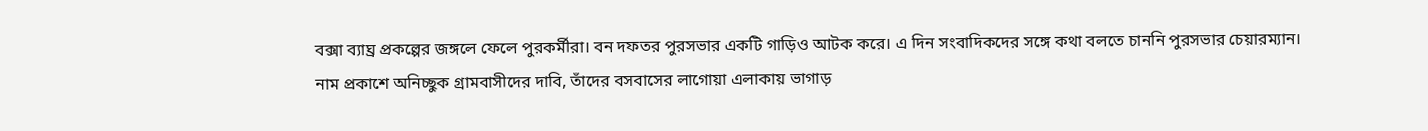বক্সা ব্যাঘ্র প্রকল্পের জঙ্গলে ফেলে পুরকর্মীরা। বন দফতর পুরসভার একটি গাড়িও আটক করে। এ দিন সংবাদিকদের সঙ্গে কথা বলতে চাননি পুরসভার চেয়ারম্যান।
নাম প্রকাশে অনিচ্ছুক গ্রামবাসীদের দাবি, তাঁদের বসবাসের লাগোয়া এলাকায় ভাগাড়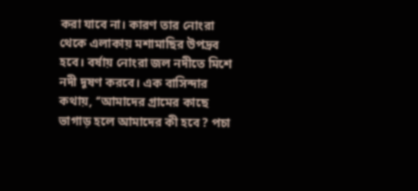করা যাবে না। কারণ তার নোংরা থেকে এলাকায় মশামাছির উপদ্রব হবে। বর্ষায় নোংরা জল নদীতে মিশে নদী দূষণ করবে। এক বাসিন্দার কথায়, ‘‘আমাদের গ্রামের কাছে ভাগাড় হলে আমাদের কী হবে? পচা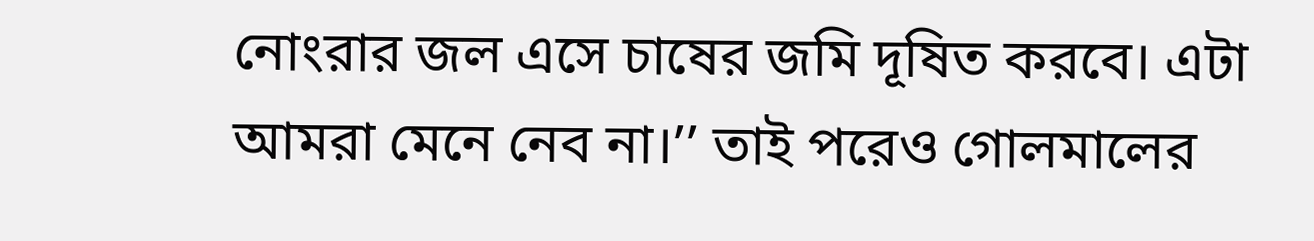নোংরার জল এসে চাষের জমি দূষিত করবে। এটা আমরা মেনে নেব না।’’ তাই পরেও গোলমালের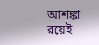আশঙ্কা রয়েই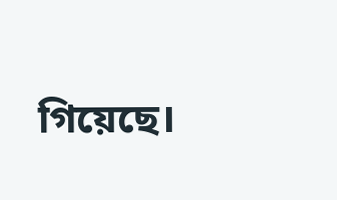গিয়েছে।